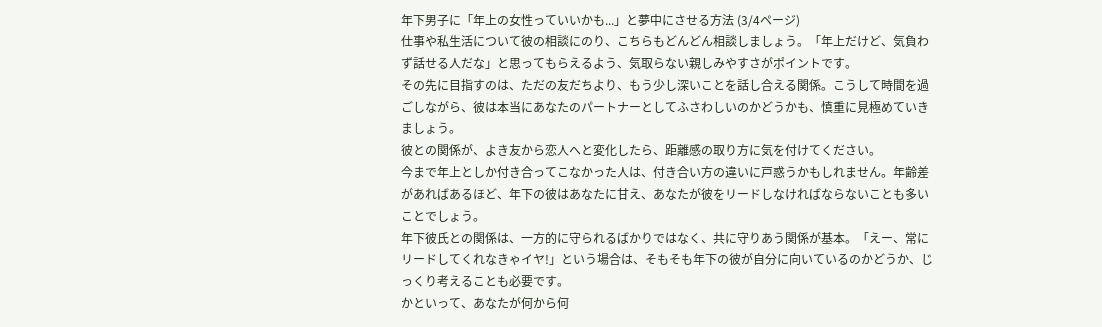年下男子に「年上の女性っていいかも...」と夢中にさせる方法 (3/4ページ)
仕事や私生活について彼の相談にのり、こちらもどんどん相談しましょう。「年上だけど、気負わず話せる人だな」と思ってもらえるよう、気取らない親しみやすさがポイントです。
その先に目指すのは、ただの友だちより、もう少し深いことを話し合える関係。こうして時間を過ごしながら、彼は本当にあなたのパートナーとしてふさわしいのかどうかも、慎重に見極めていきましょう。
彼との関係が、よき友から恋人へと変化したら、距離感の取り方に気を付けてください。
今まで年上としか付き合ってこなかった人は、付き合い方の違いに戸惑うかもしれません。年齢差があればあるほど、年下の彼はあなたに甘え、あなたが彼をリードしなければならないことも多いことでしょう。
年下彼氏との関係は、一方的に守られるばかりではなく、共に守りあう関係が基本。「えー、常にリードしてくれなきゃイヤ!」という場合は、そもそも年下の彼が自分に向いているのかどうか、じっくり考えることも必要です。
かといって、あなたが何から何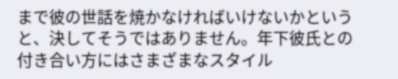まで彼の世話を焼かなければいけないかというと、決してそうではありません。年下彼氏との付き合い方にはさまざまなスタイル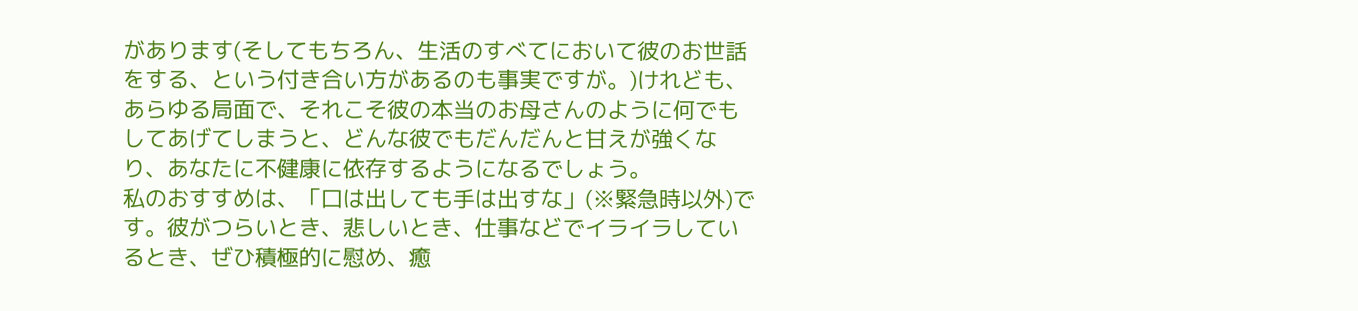があります(そしてもちろん、生活のすべてにおいて彼のお世話をする、という付き合い方があるのも事実ですが。)けれども、あらゆる局面で、それこそ彼の本当のお母さんのように何でもしてあげてしまうと、どんな彼でもだんだんと甘えが強くなり、あなたに不健康に依存するようになるでしょう。
私のおすすめは、「口は出しても手は出すな」(※緊急時以外)です。彼がつらいとき、悲しいとき、仕事などでイライラしているとき、ぜひ積極的に慰め、癒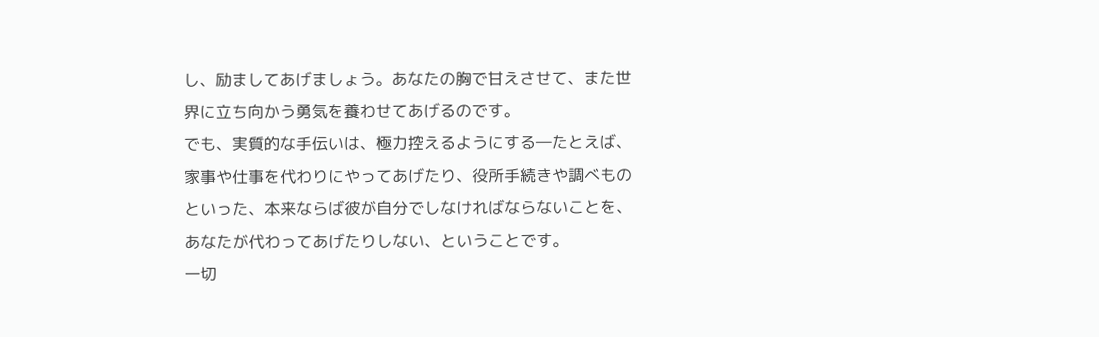し、励ましてあげましょう。あなたの胸で甘えさせて、また世界に立ち向かう勇気を養わせてあげるのです。
でも、実質的な手伝いは、極力控えるようにする―たとえば、家事や仕事を代わりにやってあげたり、役所手続きや調べものといった、本来ならば彼が自分でしなければならないことを、あなたが代わってあげたりしない、ということです。
一切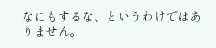なにもするな、というわけではありません。